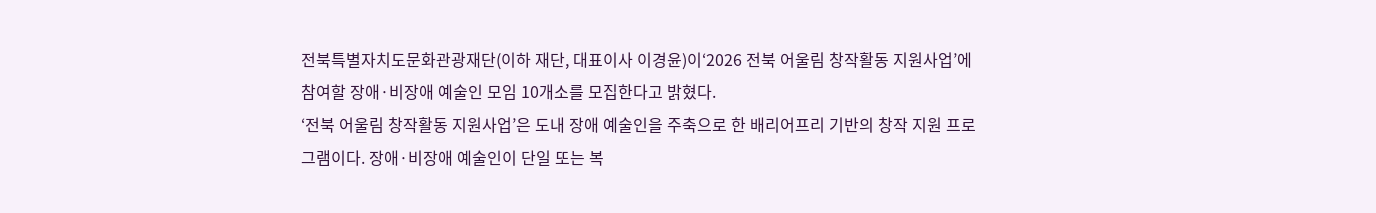전북특별자치도문화관광재단(이하 재단, 대표이사 이경윤)이‘2026 전북 어울림 창작활동 지원사업’에 참여할 장애·비장애 예술인 모임 10개소를 모집한다고 밝혔다.
‘전북 어울림 창작활동 지원사업’은 도내 장애 예술인을 주축으로 한 배리어프리 기반의 창작 지원 프로그램이다. 장애·비장애 예술인이 단일 또는 복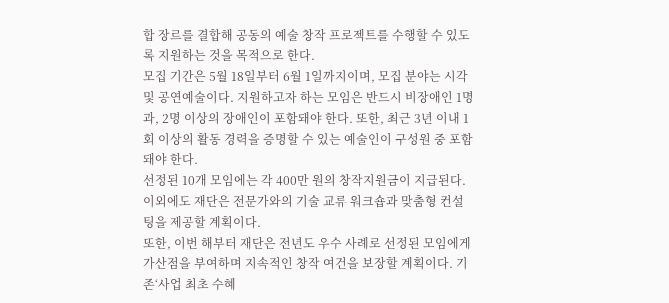합 장르를 결합해 공동의 예술 창작 프로젝트를 수행할 수 있도록 지원하는 것을 목적으로 한다.
모집 기간은 5월 18일부터 6월 1일까지이며, 모집 분야는 시각 및 공연예술이다. 지원하고자 하는 모임은 반드시 비장애인 1명과, 2명 이상의 장애인이 포함돼야 한다. 또한, 최근 3년 이내 1회 이상의 활동 경력을 증명할 수 있는 예술인이 구성원 중 포함돼야 한다.
선정된 10개 모임에는 각 400만 원의 창작지원금이 지급된다. 이외에도 재단은 전문가와의 기술 교류 워크숍과 맞춤형 컨설팅을 제공할 계획이다.
또한, 이번 해부터 재단은 전년도 우수 사례로 선정된 모임에게 가산점을 부여하며 지속적인 창작 여건을 보장할 계획이다. 기존‘사업 최초 수혜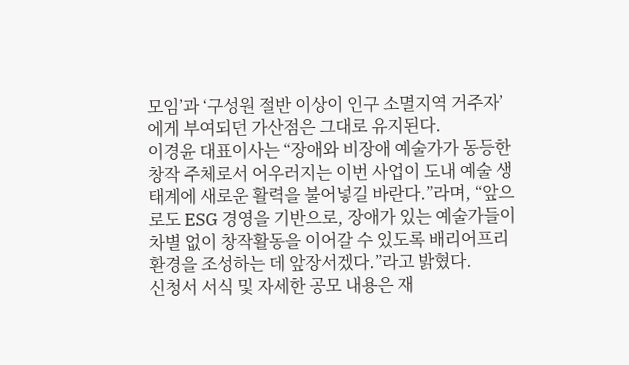모임’과 ‘구성원 절반 이상이 인구 소멸지역 거주자’에게 부여되던 가산점은 그대로 유지된다.
이경윤 대표이사는 “장애와 비장애 예술가가 동등한 창작 주체로서 어우러지는 이번 사업이 도내 예술 생태계에 새로운 활력을 불어넣길 바란다.”라며, “앞으로도 ESG 경영을 기반으로, 장애가 있는 예술가들이 차별 없이 창작활동을 이어갈 수 있도록 배리어프리 환경을 조성하는 데 앞장서겠다.”라고 밝혔다.
신청서 서식 및 자세한 공모 내용은 재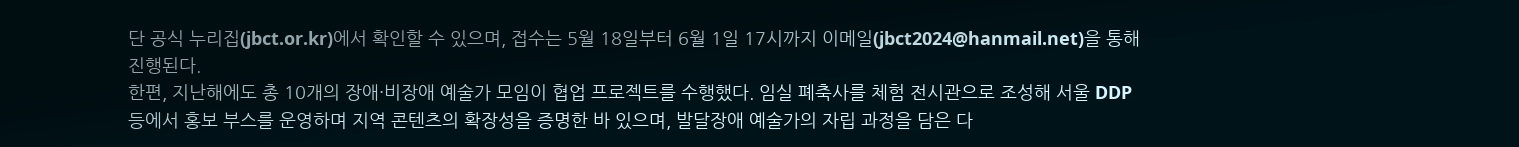단 공식 누리집(jbct.or.kr)에서 확인할 수 있으며, 접수는 5월 18일부터 6월 1일 17시까지 이메일(jbct2024@hanmail.net)을 통해 진행된다.
한편, 지난해에도 총 10개의 장애·비장애 예술가 모임이 협업 프로젝트를 수행했다. 임실 폐축사를 체험 전시관으로 조성해 서울 DDP 등에서 홍보 부스를 운영하며 지역 콘텐츠의 확장성을 증명한 바 있으며, 발달장애 예술가의 자립 과정을 담은 다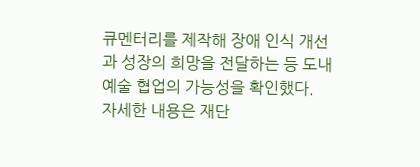큐멘터리를 제작해 장애 인식 개선과 성장의 희망을 전달하는 등 도내 예술 협업의 가능성을 확인했다.
자세한 내용은 재단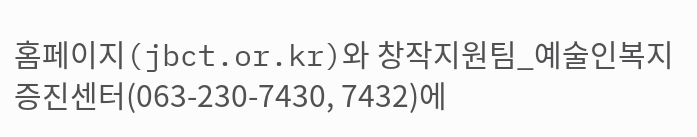홈페이지(jbct.or.kr)와 창작지원팀_예술인복지증진센터(063-230-7430, 7432)에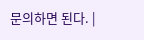문의하면 된다. |